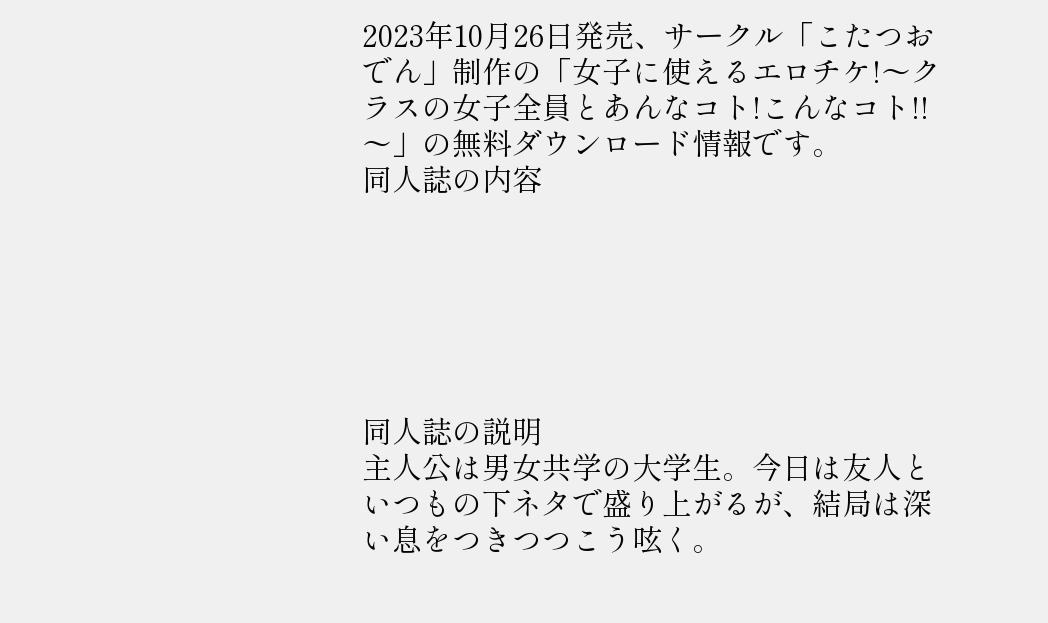2023年10月26日発売、サークル「こたつおでん」制作の「女子に使えるエロチケ!〜クラスの女子全員とあんなコト!こんなコト!!〜」の無料ダウンロード情報です。
同人誌の内容






同人誌の説明
主人公は男女共学の大学生。今日は友人といつもの下ネタで盛り上がるが、結局は深い息をつきつつこう呟く。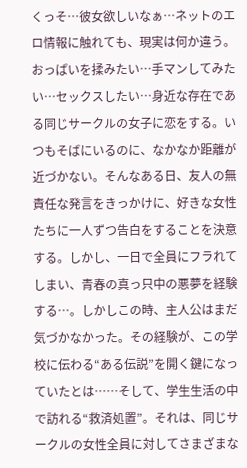くっそ…彼女欲しいなぁ…ネットのエロ情報に触れても、現実は何か違う。おっぱいを揉みたい…手マンしてみたい…セックスしたい…身近な存在である同じサークルの女子に恋をする。いつもそばにいるのに、なかなか距離が近づかない。そんなある日、友人の無責任な発言をきっかけに、好きな女性たちに一人ずつ告白をすることを決意する。しかし、一日で全員にフラれてしまい、青春の真っ只中の悪夢を経験する…。しかしこの時、主人公はまだ気づかなかった。その経験が、この学校に伝わる“ある伝説”を開く鍵になっていたとは……そして、学生生活の中で訪れる“救済処置”。それは、同じサークルの女性全員に対してさまざまな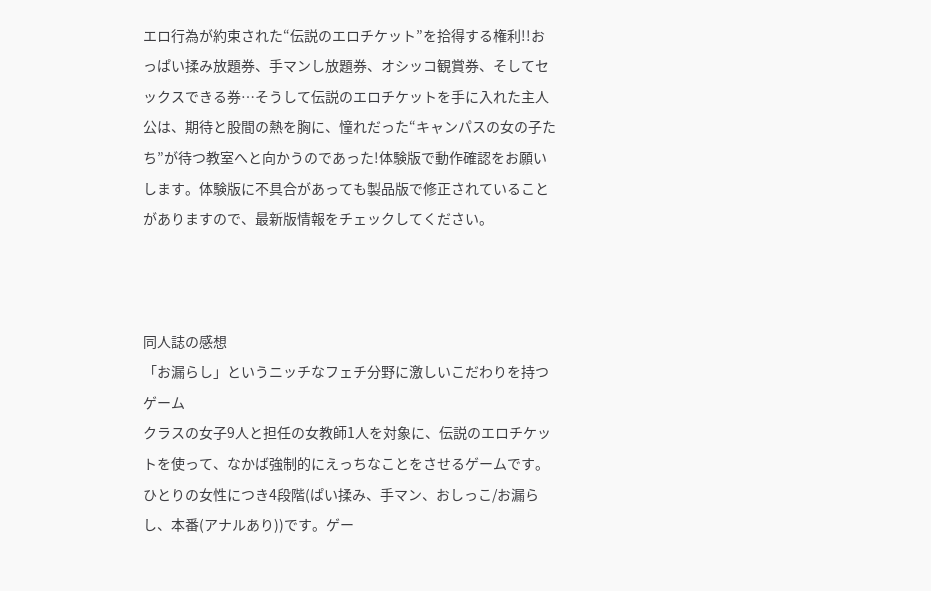エロ行為が約束された“伝説のエロチケット”を拾得する権利!!おっぱい揉み放題券、手マンし放題券、オシッコ観賞券、そしてセックスできる券…そうして伝説のエロチケットを手に入れた主人公は、期待と股間の熱を胸に、憧れだった“キャンパスの女の子たち”が待つ教室へと向かうのであった!体験版で動作確認をお願いします。体験版に不具合があっても製品版で修正されていることがありますので、最新版情報をチェックしてください。



同人誌の感想
「お漏らし」というニッチなフェチ分野に激しいこだわりを持つゲーム
クラスの女子9人と担任の女教師1人を対象に、伝説のエロチケットを使って、なかば強制的にえっちなことをさせるゲームです。ひとりの女性につき4段階(ぱい揉み、手マン、おしっこ/お漏らし、本番(アナルあり))です。ゲー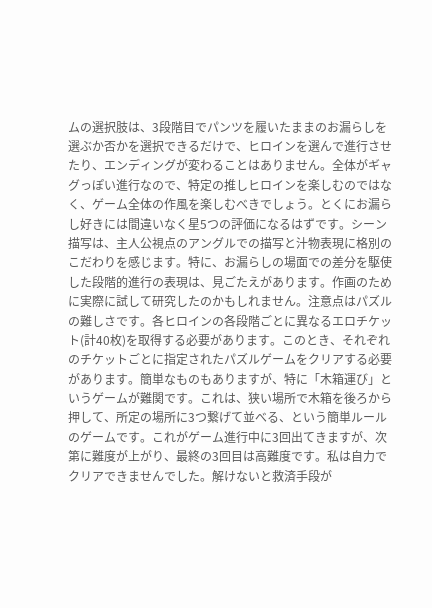ムの選択肢は、3段階目でパンツを履いたままのお漏らしを選ぶか否かを選択できるだけで、ヒロインを選んで進行させたり、エンディングが変わることはありません。全体がギャグっぽい進行なので、特定の推しヒロインを楽しむのではなく、ゲーム全体の作風を楽しむべきでしょう。とくにお漏らし好きには間違いなく星5つの評価になるはずです。シーン描写は、主人公視点のアングルでの描写と汁物表現に格別のこだわりを感じます。特に、お漏らしの場面での差分を駆使した段階的進行の表現は、見ごたえがあります。作画のために実際に試して研究したのかもしれません。注意点はパズルの難しさです。各ヒロインの各段階ごとに異なるエロチケット(計40枚)を取得する必要があります。このとき、それぞれのチケットごとに指定されたパズルゲームをクリアする必要があります。簡単なものもありますが、特に「木箱運び」というゲームが難関です。これは、狭い場所で木箱を後ろから押して、所定の場所に3つ繋げて並べる、という簡単ルールのゲームです。これがゲーム進行中に3回出てきますが、次第に難度が上がり、最終の3回目は高難度です。私は自力でクリアできませんでした。解けないと救済手段が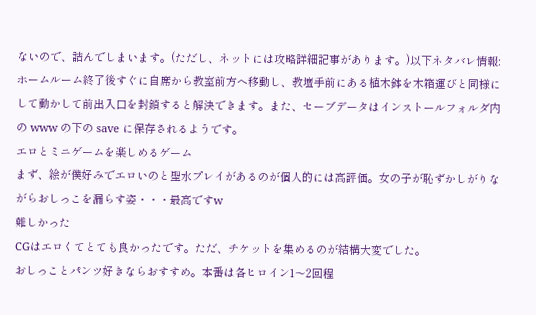ないので、詰んでしまいます。(ただし、ネットには攻略詳細記事があります。)以下ネタバレ情報: ホームルーム終了後すぐに自席から教室前方へ移動し、教壇手前にある植木鉢を木箱運びと同様にして動かして前出入口を封鎖すると解決できます。また、セーブデータはインストールフォルダ内の www の下の save に保存されるようです。
エロとミニゲームを楽しめるゲーム
まず、絵が僕好みでエロいのと聖水プレイがあるのが個人的には高評価。女の子が恥ずかしがりながらおしっこを漏らす姿・・・最高ですw
難しかった
CGはエロくてとても良かったです。ただ、チケットを集めるのが結構大変でした。
おしっことパンツ好きならおすすめ。本番は各ヒロイン1〜2回程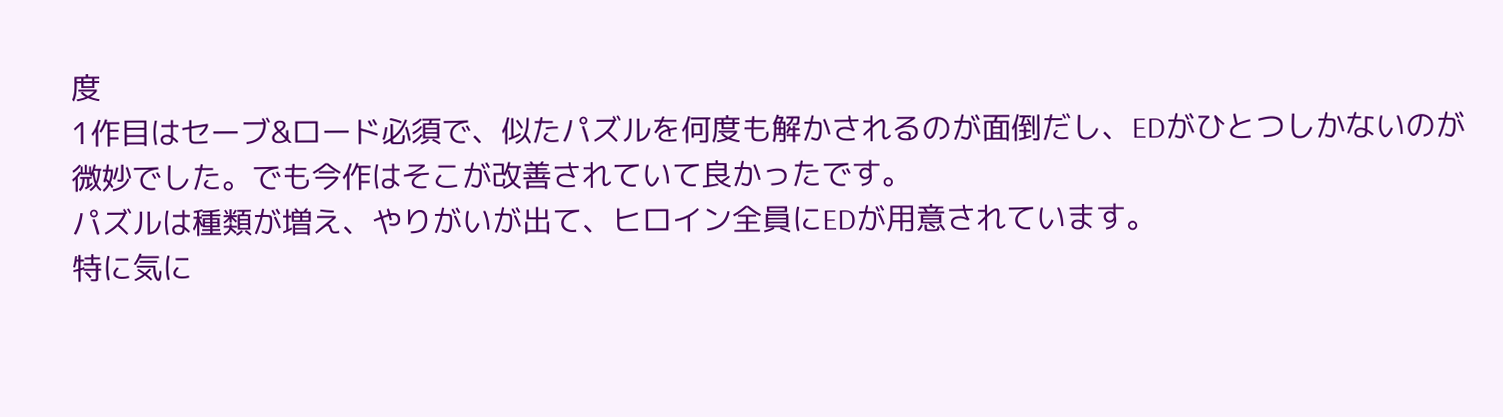度
1作目はセーブ&ロード必須で、似たパズルを何度も解かされるのが面倒だし、EDがひとつしかないのが微妙でした。でも今作はそこが改善されていて良かったです。
パズルは種類が増え、やりがいが出て、ヒロイン全員にEDが用意されています。
特に気に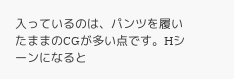入っているのは、パンツを履いたままのCGが多い点です。Hシーンになると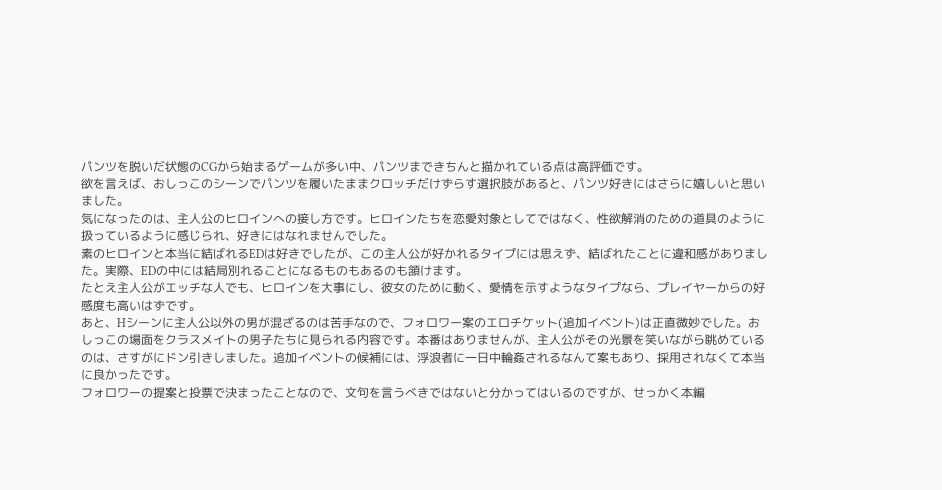パンツを脱いだ状態のCGから始まるゲームが多い中、パンツまできちんと描かれている点は高評価です。
欲を言えば、おしっこのシーンでパンツを履いたままクロッチだけずらす選択肢があると、パンツ好きにはさらに嬉しいと思いました。
気になったのは、主人公のヒロインへの接し方です。ヒロインたちを恋愛対象としてではなく、性欲解消のための道具のように扱っているように感じられ、好きにはなれませんでした。
素のヒロインと本当に結ばれるEDは好きでしたが、この主人公が好かれるタイプには思えず、結ばれたことに違和感がありました。実際、EDの中には結局別れることになるものもあるのも頷けます。
たとえ主人公がエッチな人でも、ヒロインを大事にし、彼女のために動く、愛情を示すようなタイプなら、プレイヤーからの好感度も高いはずです。
あと、Hシーンに主人公以外の男が混ざるのは苦手なので、フォロワー案のエロチケット(追加イベント)は正直微妙でした。おしっこの場面をクラスメイトの男子たちに見られる内容です。本番はありませんが、主人公がその光景を笑いながら眺めているのは、さすがにドン引きしました。追加イベントの候補には、浮浪者に一日中輪姦されるなんて案もあり、採用されなくて本当に良かったです。
フォロワーの提案と投票で決まったことなので、文句を言うべきではないと分かってはいるのですが、せっかく本編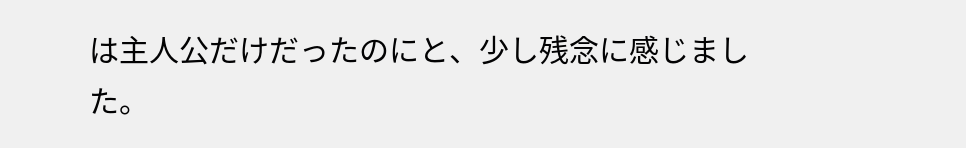は主人公だけだったのにと、少し残念に感じました。